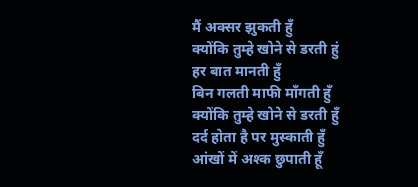मैं अक्सर झुकती हुँ
क्योंकि तुम्हे खोने से डरती हुं
हर बात मानती हुँ
बिन गलती माफी माँगती हुँ
क्योंकि तुम्हे खोने से डरती हुँ
दर्द होता है पर मुस्काती हुँ
आंखों में अश्क छुपाती हूँ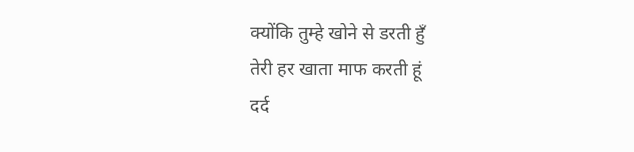क्योंकि तुम्हे खोने से डरती हुँ
तेरी हर खाता माफ करती हूं
दर्द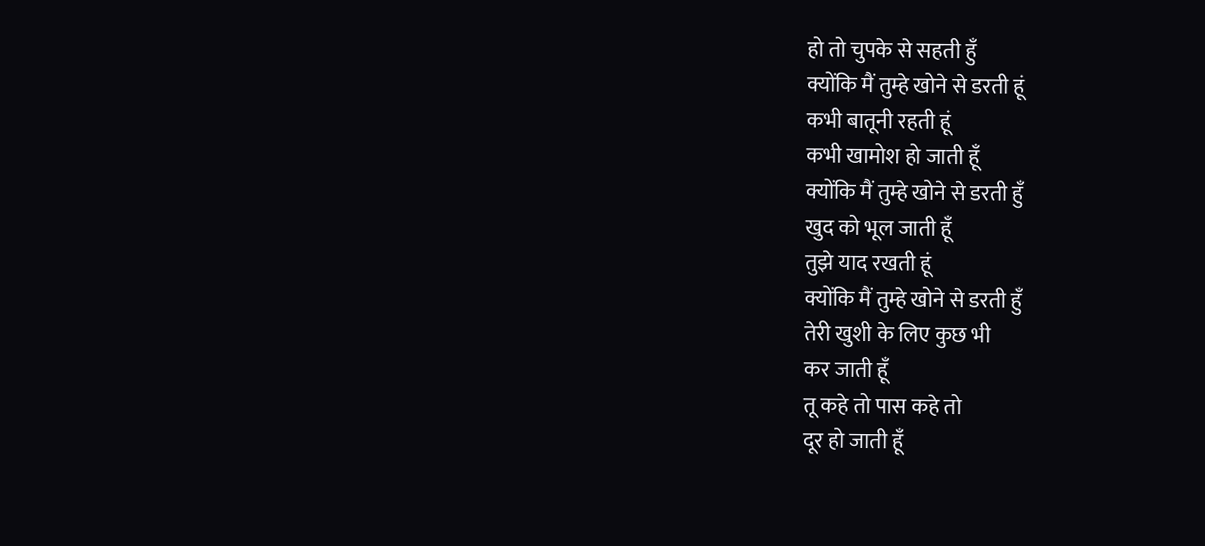हो तो चुपके से सहती हुँ
क्योंकि मैं तुम्हे खोने से डरती हूं
कभी बातूनी रहती हूं
कभी खामोश हो जाती हूँ
क्योंकि मैं तुम्हे खोने से डरती हुँ
खुद को भूल जाती हूँ
तुझे याद रखती हूं
क्योंकि मैं तुम्हे खोने से डरती हुँ
तेरी खुशी के लिए कुछ भी
कर जाती हूँ
तू कहे तो पास कहे तो
दूर हो जाती हूँ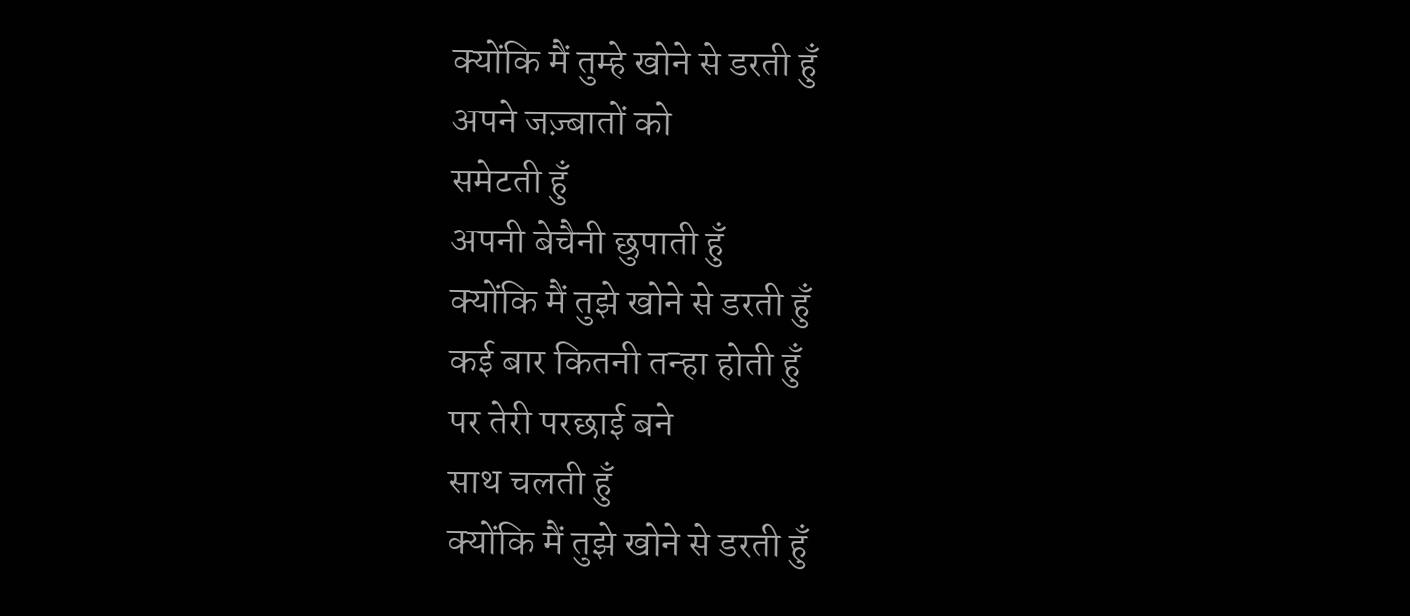क्योंकि मैं तुम्हे खोने से डरती हुँ
अपने जज़्बातों को
समेटती हुँ
अपनी बेचैनी छुपाती हुँ
क्योंकि मैं तुझे खोने से डरती हुँ
कई बार कितनी तन्हा होती हुँ
पर तेरी परछाई बने
साथ चलती हुँ
क्योंकि मैं तुझे खोने से डरती हुँ